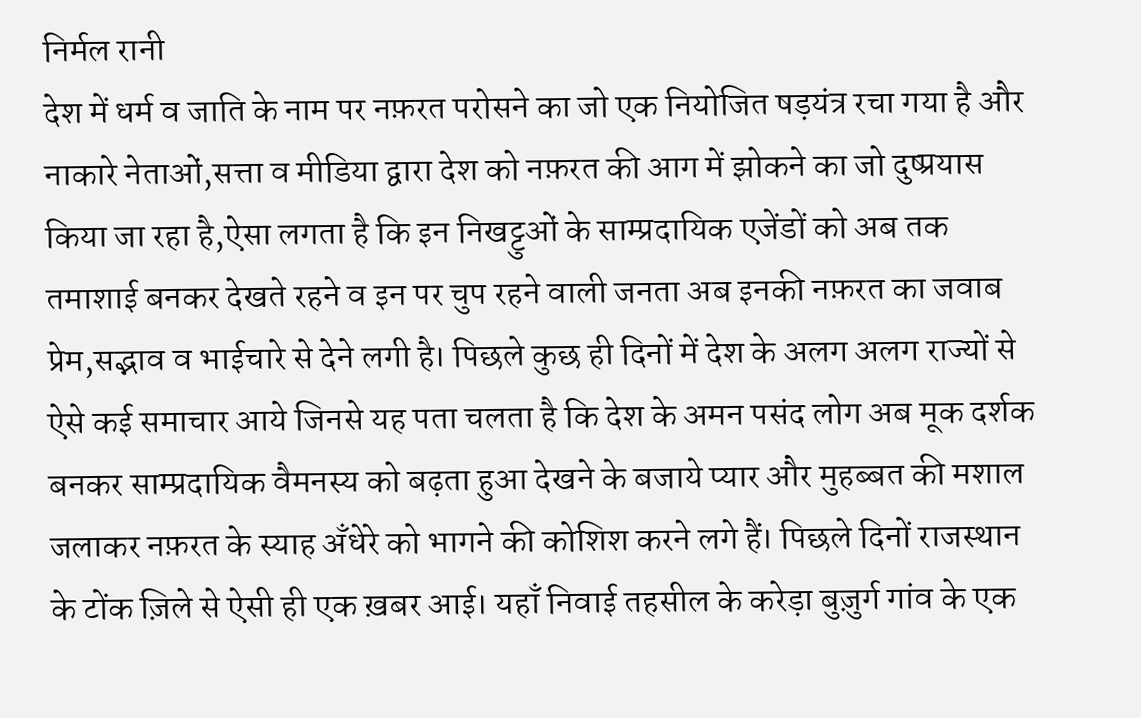निर्मल रानी
देश में धर्म व जाति के नाम पर नफ़रत परोसने का जो एक नियोजित षड़यंत्र रचा गया है और नाकारे नेताओं,सत्ता व मीडिया द्वारा देश को नफ़रत की आग में झोकने का जो दुष्प्रयास किया जा रहा है,ऐसा लगता है कि इन निखट्टुओं के साम्प्रदायिक एजेंडों को अब तक तमाशाई बनकर देखते रहने व इन पर चुप रहने वाली जनता अब इनकी नफ़रत का जवाब प्रेम,सद्भाव व भाईचारे से देने लगी है। पिछले कुछ ही दिनों में देश के अलग अलग राज्यों से ऐसे कई समाचार आये जिनसे यह पता चलता है कि देश के अमन पसंद लोग अब मूक दर्शक बनकर साम्प्रदायिक वैमनस्य को बढ़ता हुआ देखने के बजाये प्यार और मुहब्बत की मशाल जलाकर नफ़रत के स्याह अँधेरे को भागने की कोशिश करने लगे हैं। पिछले दिनों राजस्थान के टोंक ज़िले से ऐसी ही एक ख़बर आई। यहाँ निवाई तहसील के करेड़ा बुज़ुर्ग गांव के एक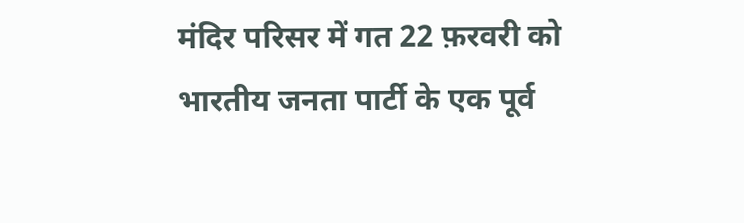मंदिर परिसर में गत 22 फ़रवरी को भारतीय जनता पार्टी के एक पूर्व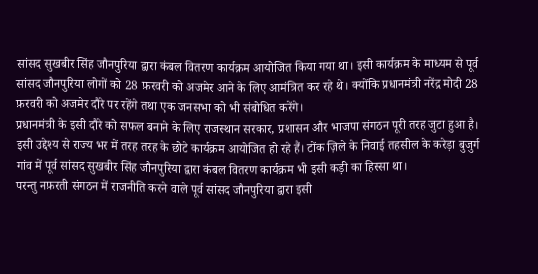सांसद सुखबीर सिंह जौनपुरिया द्वारा कंबल वितरण कार्यक्रम आयोजित किया गया था। इसी कार्यक्रम के माध्यम से पूर्व सांसद जौनपुरिया लोगों को 28 फ़रवरी को अजमेर आने के लिए आमंत्रित कर रहे थे। क्योंकि प्रधानमंत्री नरेंद्र मोदी 28 फ़रवरी को अजमेर दौरे पर रहेंगे तथा एक जनसभा को भी संबोधित करेंगे।
प्रधानमंत्री के इसी दौरे को सफल बनाने के लिए राजस्थान सरकार, प्रशासन और भाजपा संगठन पूरी तरह जुटा हुआ है।
इसी उद्देश्य से राज्य भर में तरह तरह के छोटे कार्यक्रम आयोजित हो रहे हैं। टोंक ज़िले के निवाई तहसील के करेड़ा बुजुर्ग गांव में पूर्व सांसद सुखबीर सिंह जौनपुरिया द्वारा कंबल वितरण कार्यक्रम भी इसी कड़ी का हिस्सा था।
परन्तु नफ़रती संगठन में राजनीति करने वाले पूर्व सांसद जौनपुरिया द्वारा इसी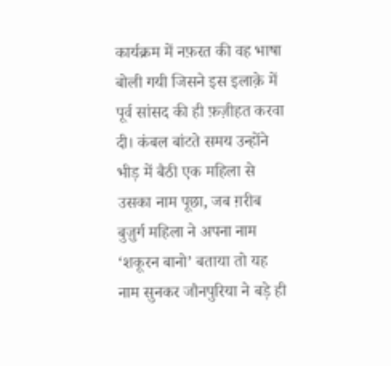कार्यक्रम में नफ़रत की वह भाषा बोली गयी जिसने इस इलाक़े में पूर्व सांसद की ही फ़ज़ीहत करवा दी। कंबल बांटते समय उन्होंने भीड़ में बैठी एक महिला से उसका नाम पूछा, जब ग़रीब बुज़ुर्ग महिला ने अपना नाम ‘शकूरन बानो’ बताया तो यह नाम सुनकर जौनपुरिया ने बड़े ही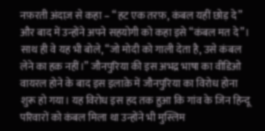नफ़रती अंदाज़ से कहा – “हट एक तरफ़, कंबल यहीं छोड़ दे” और बाद में उन्होंने अपने सहयोगी को कहा इसे “कंबल मत दे”।
साथ ही वे यह भी बोले, “जो मोदी को गाली देता है, उसे कंबल लेने का हक़ नहीं।” जौनपुरिया की इस अभद्र भाषा का वीडिओ वायरल होने के बाद इस इलाक़े में जौनपुरिया का विरोध होना शुरू हो गया। यह विरोध इस हद तक हुआ कि गांव के जिन हिन्दू परिवारों को कंबल मिला था उन्होंने भी मुस्लिम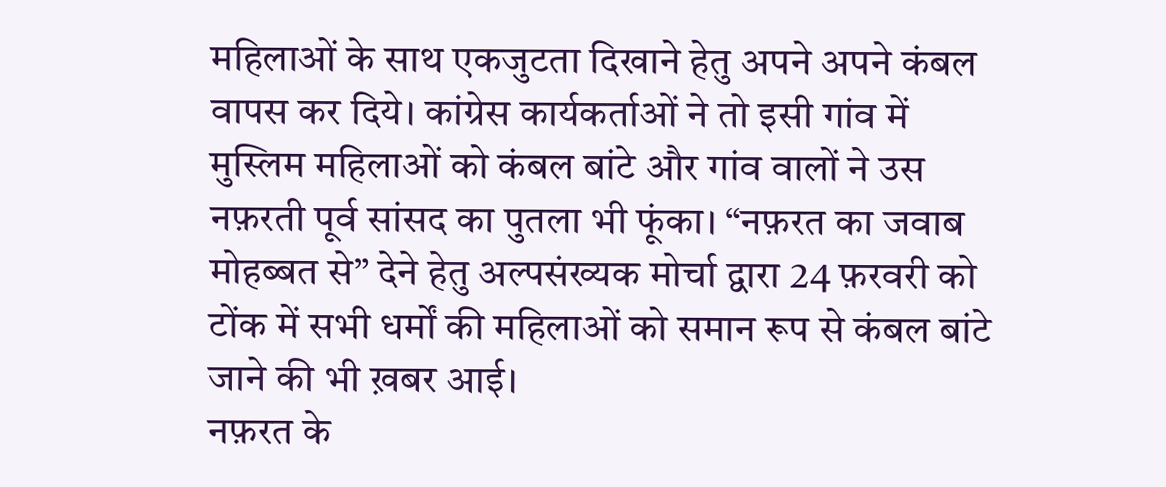महिलाओं के साथ एकजुटता दिखाने हेतु अपने अपने कंबल वापस कर दिये। कांग्रेस कार्यकर्ताओं ने तो इसी गांव में मुस्लिम महिलाओं को कंबल बांटे और गांव वालों ने उस नफ़रती पूर्व सांसद का पुतला भी फूंका। “नफ़रत का जवाब मोहब्बत से” देने हेतु अल्पसंख्यक मोर्चा द्वारा 24 फ़रवरी को टोंक में सभी धर्मों की महिलाओं को समान रूप से कंबल बांटे जाने की भी ख़बर आई।
नफ़रत के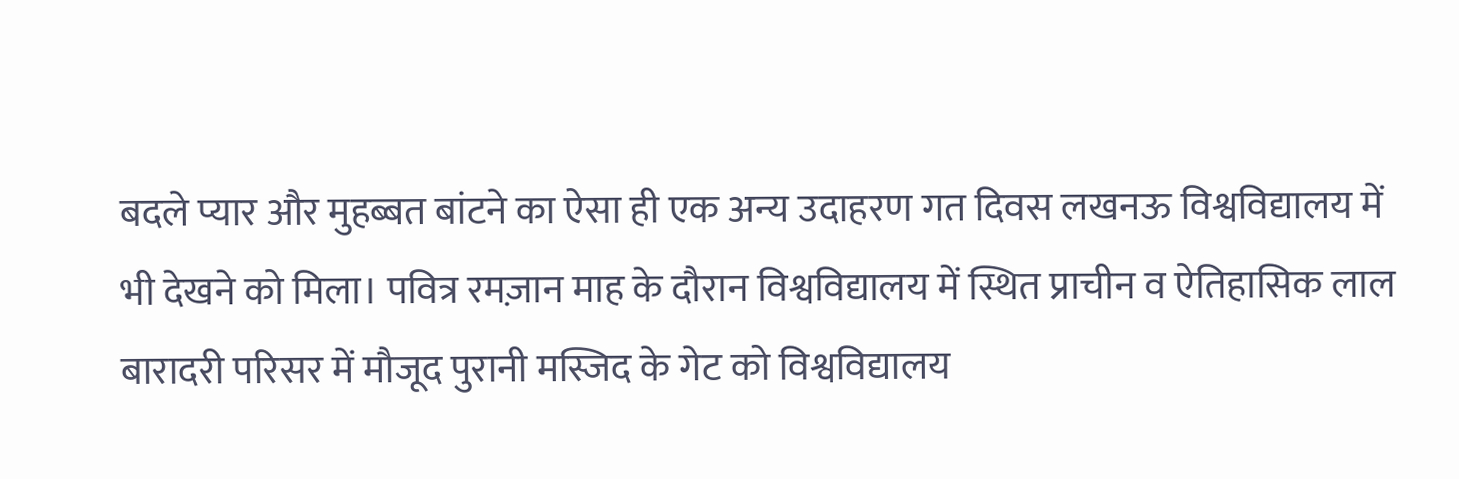बदले प्यार और मुहब्बत बांटने का ऐसा ही एक अन्य उदाहरण गत दिवस लखनऊ विश्वविद्यालय में भी देखने को मिला। पवित्र रमज़ान माह के दौरान विश्वविद्यालय में स्थित प्राचीन व ऐतिहासिक लाल बारादरी परिसर में मौजूद पुरानी मस्जिद के गेट को विश्वविद्यालय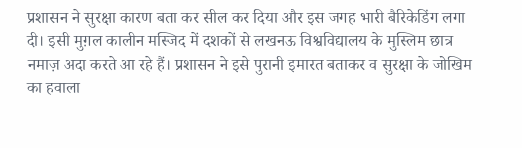प्रशासन ने सुरक्षा कारण बता कर सील कर दिया और इस जगह भारी बैरिकेडिंग लगा दी। इसी मुग़ल कालीन मस्जिद में दशकों से लखनऊ विश्वविद्यालय के मुस्लिम छात्र नमाज़ अदा करते आ रहे हैं। प्रशासन ने इसे पुरानी इमारत बताकर व सुरक्षा के जोखिम का हवाला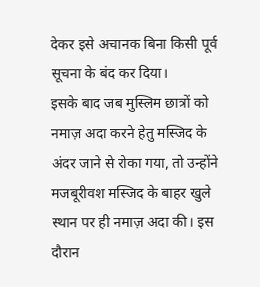देकर इसे अचानक बिना किसी पूर्व सूचना के बंद कर दिया।
इसके बाद जब मुस्लिम छात्रों को नमाज़ अदा करने हेतु मस्जिद के अंदर जाने से रोका गया, तो उन्होंने मजबूरीवश मस्जिद के बाहर खुले स्थान पर ही नमाज़ अदा की। इस दौरान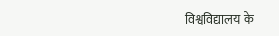विश्वविद्यालय के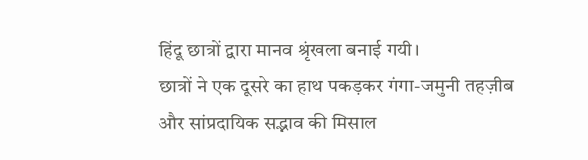हिंदू छात्रों द्वारा मानव श्रृंखला बनाई गयी।
छात्रों ने एक दूसरे का हाथ पकड़कर गंगा-जमुनी तहज़ीब और सांप्रदायिक सद्भाव की मिसाल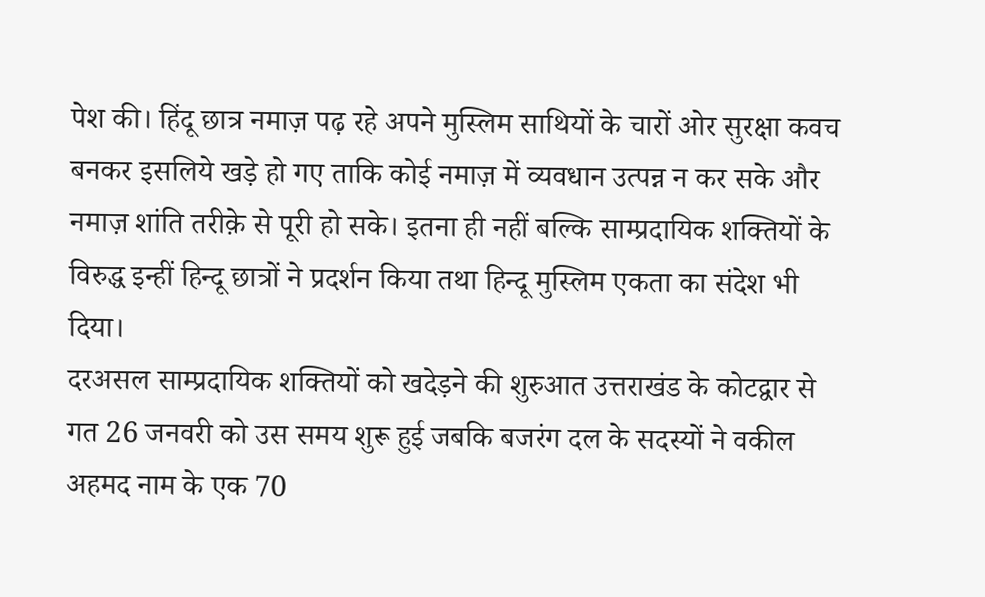पेश की। हिंदू छात्र नमाज़ पढ़ रहे अपने मुस्लिम साथियों के चारों ओर सुरक्षा कवच बनकर इसलिये खड़े हो गए ताकि कोई नमाज़ में व्यवधान उत्पन्न न कर सके और नमाज़ शांति तरीक़े से पूरी हो सके। इतना ही नहीं बल्कि साम्प्रदायिक शक्तियों के विरुद्ध इन्हीं हिन्दू छात्रों ने प्रदर्शन किया तथा हिन्दू मुस्लिम एकता का संदेश भी दिया।
दरअसल साम्प्रदायिक शक्तियों को खदेड़ने की शुरुआत उत्तराखंड के कोटद्वार से गत 26 जनवरी को उस समय शुरू हुई जबकि बजरंग दल के सदस्यों ने वकील अहमद नाम के एक 70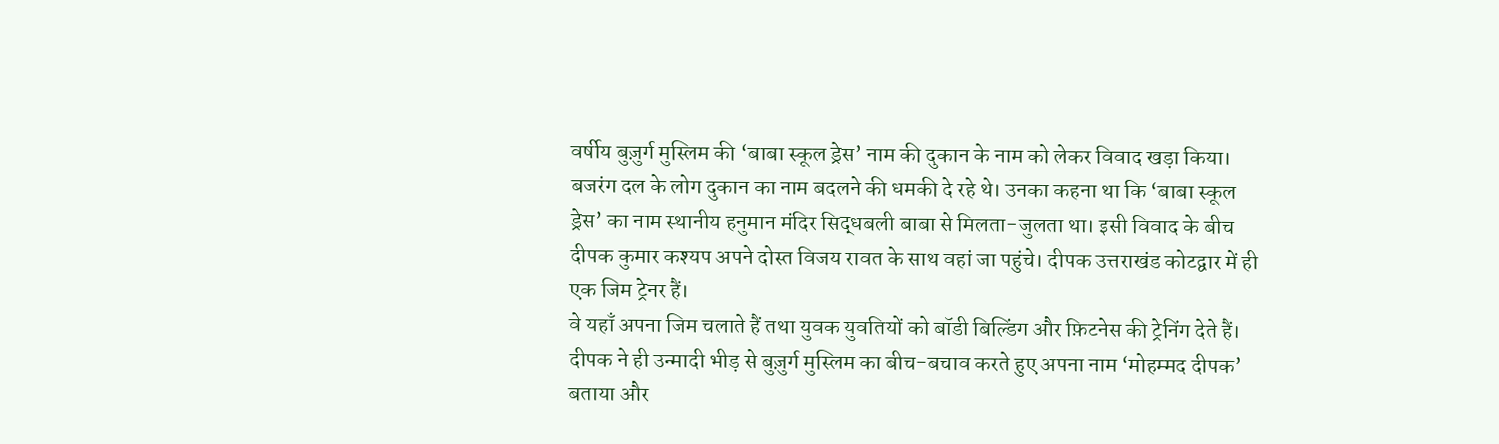वर्षीय बुज़ुर्ग मुस्लिम की ‘बाबा स्कूल ड्रेस’ नाम की दुकान के नाम को लेकर विवाद खड़ा किया। बजरंग दल के लोग दुकान का नाम बदलने की धमकी दे रहे थे। उनका कहना था कि ‘बाबा स्कूल ड्रेस’ का नाम स्थानीय हनुमान मंदिर सिद्धबली बाबा से मिलता-जुलता था। इसी विवाद के बीच दीपक कुमार कश्यप अपने दोस्त विजय रावत के साथ वहां जा पहुंचे। दीपक उत्तराखंड कोटद्वार में ही एक जिम ट्रेनर हैं।
वे यहाँ अपना जिम चलाते हैं तथा युवक युवतियों को बॉडी बिल्डिंग और फ़िटनेस की ट्रेनिंग देते हैं। दीपक ने ही उन्मादी भीड़ से बुज़ुर्ग मुस्लिम का बीच-बचाव करते हुए अपना नाम ‘मोहम्मद दीपक’ बताया और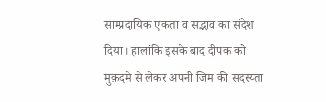साम्प्रदायिक एकता व सद्भाव का संदेश दिया। हालांकि इसके बाद दीपक को मुक़दमे से लेकर अपनी जिम की सदस्य्ता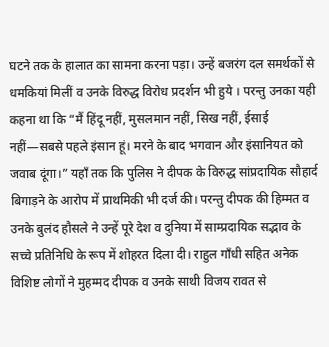घटने तक के हालात का सामना करना पड़ा। उन्हें बजरंग दल समर्थकों से धमकियां मिलीं व उनके विरुद्ध विरोध प्रदर्शन भी हुये । परन्तु उनका यही कहना था कि “मैं हिंदू नहीं, मुसलमान नहीं, सिख नहीं, ईसाई नहीं—सबसे पहले इंसान हूं। मरने के बाद भगवान और इंसानियत को जवाब दूंगा।” यहाँ तक कि पुलिस ने दीपक के विरुद्ध सांप्रदायिक सौहार्द बिगाड़ने के आरोप में प्राथमिकी भी दर्ज की। परन्तु दीपक की हिम्मत व उनके बुलंद हौसले ने उन्हें पूरे देश व दुनिया में साम्प्रदायिक सद्भाव के सच्चे प्रतिनिधि के रूप में शोहरत दिला दी। राहुल गाँधी सहित अनेक विशिष्ट लोगों ने मुहम्मद दीपक व उनके साथी विजय रावत से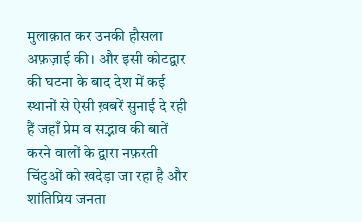मुलाक़ात कर उनकी हौसला अफ़ज़ाई की। और इसी कोटद्वार की घटना के बाद देश में कई स्थानों से ऐसी ख़बरें सुनाई दे रही हैं जहाँ प्रेम व सद्भाव की बातें करने वालों के द्वारा नफ़रती चिंटुओं को खदेड़ा जा रहा है और शांतिप्रिय जनता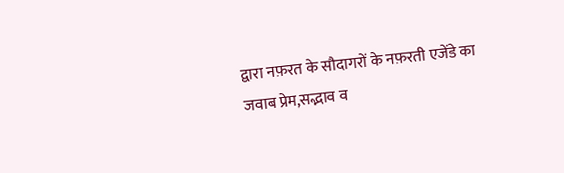द्वारा नफ़रत के सौदागरों के नफ़रती एजेंडे का जवाब प्रेम,सद्भाव व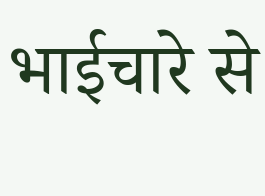भाईचारे से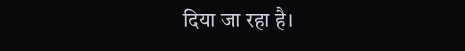दिया जा रहा है।